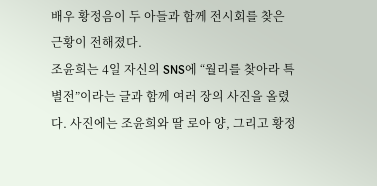배우 황정음이 두 아들과 함께 전시회를 찾은 근황이 전해졌다.
조윤희는 4일 자신의 SNS에 “월리를 찾아라 특별전”이라는 글과 함께 여러 장의 사진을 올렸다. 사진에는 조윤희와 딸 로아 양, 그리고 황정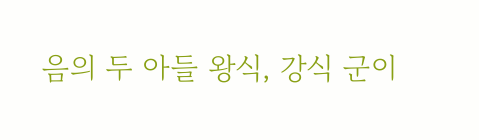음의 두 아들 왕식, 강식 군이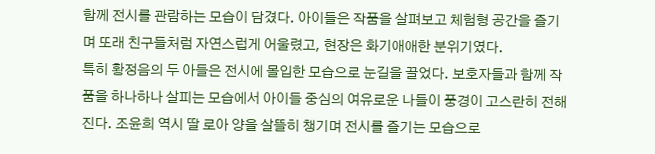함께 전시를 관람하는 모습이 담겼다. 아이들은 작품을 살펴보고 체험형 공간을 즐기며 또래 친구들처럼 자연스럽게 어울렸고, 현장은 화기애애한 분위기였다.
특히 황정음의 두 아들은 전시에 몰입한 모습으로 눈길을 끌었다. 보호자들과 함께 작품을 하나하나 살피는 모습에서 아이들 중심의 여유로운 나들이 풍경이 고스란히 전해진다. 조윤희 역시 딸 로아 양을 살뜰히 챙기며 전시를 즐기는 모습으로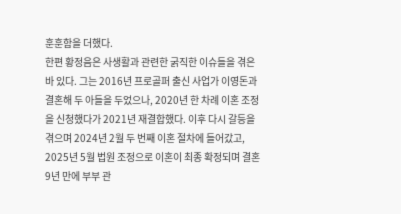훈훈함을 더했다.
한편 황정음은 사생활과 관련한 굵직한 이슈들을 겪은 바 있다. 그는 2016년 프로골퍼 출신 사업가 이영돈과 결혼해 두 아들을 두었으나, 2020년 한 차례 이혼 조정을 신청했다가 2021년 재결합했다. 이후 다시 갈등을 겪으며 2024년 2월 두 번째 이혼 절차에 들어갔고, 2025년 5월 법원 조정으로 이혼이 최종 확정되며 결혼 9년 만에 부부 관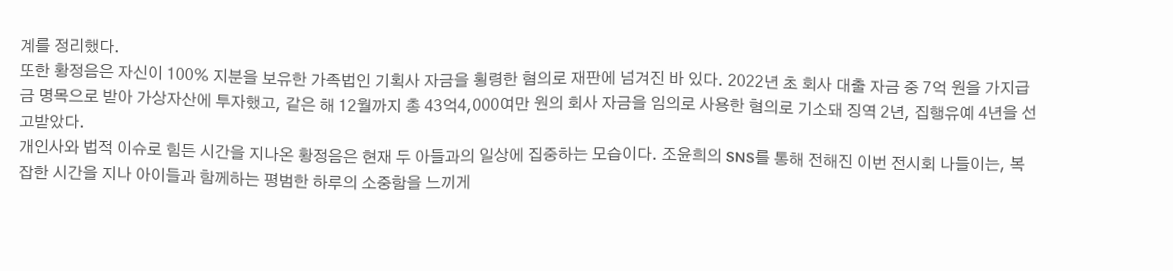계를 정리했다.
또한 황정음은 자신이 100% 지분을 보유한 가족법인 기획사 자금을 횡령한 혐의로 재판에 넘겨진 바 있다. 2022년 초 회사 대출 자금 중 7억 원을 가지급금 명목으로 받아 가상자산에 투자했고, 같은 해 12월까지 총 43억4,000여만 원의 회사 자금을 임의로 사용한 혐의로 기소돼 징역 2년, 집행유예 4년을 선고받았다.
개인사와 법적 이슈로 힘든 시간을 지나온 황정음은 현재 두 아들과의 일상에 집중하는 모습이다. 조윤희의 SNS를 통해 전해진 이번 전시회 나들이는, 복잡한 시간을 지나 아이들과 함께하는 평범한 하루의 소중함을 느끼게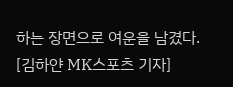하는 장면으로 여운을 남겼다.
[김하얀 MK스포츠 기자]